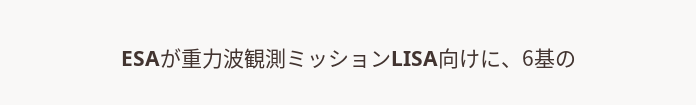ESAが重力波観測ミッションLISA向けに、6基の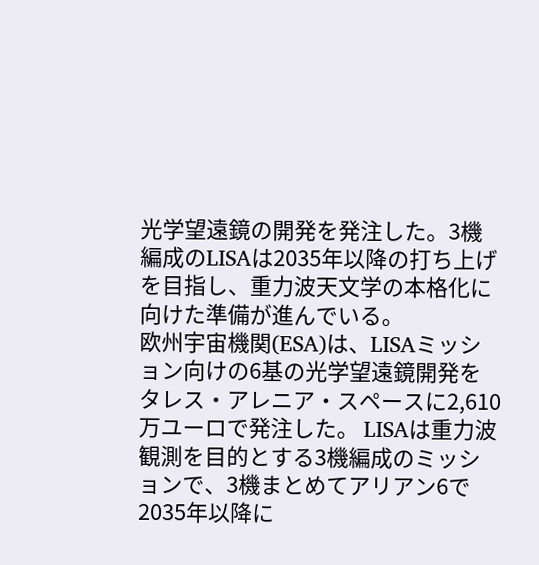光学望遠鏡の開発を発注した。3機編成のLISAは2035年以降の打ち上げを目指し、重力波天文学の本格化に向けた準備が進んでいる。
欧州宇宙機関(ESA)は、LISAミッション向けの6基の光学望遠鏡開発をタレス・アレニア・スペースに2,610万ユーロで発注した。 LISAは重力波観測を目的とする3機編成のミッションで、3機まとめてアリアン6で2035年以降に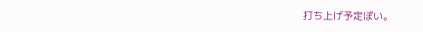打ち上げ予定ぽい。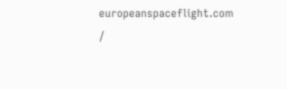europeanspaceflight.com /